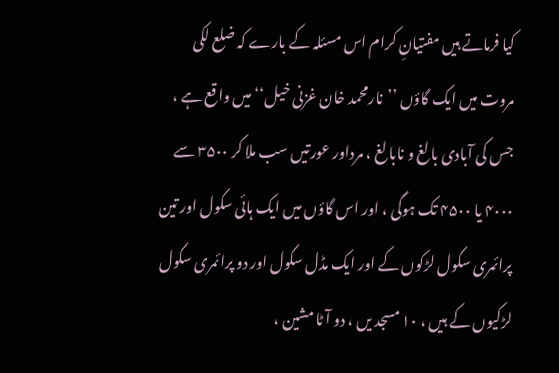کیا فرماتے ہیں مفتیانِ کرام اس مسئلہ کے بارے کہ ضلع لکی مروت میں ایک گاؤں ’’نارمحمد خان غزنی خیل‘‘ میں واقع ہے ، جس کی آبادی بالغ و نابالغ ، مرداور عورتیں سب ملا کر ۳۵۰۰ سے ۴۰۰۰ یا ۴۵۰۰ تک ہوگی ، اور اس گاؤں میں ایک ہائی سکول اور تین پرائمری سکول لڑکوں کے اور ایک مڈل سکول اور دو پرائمری سکول لڑکیوں کے ہیں ، ۱۰ مسجد یں ، دو آٹا مشین ،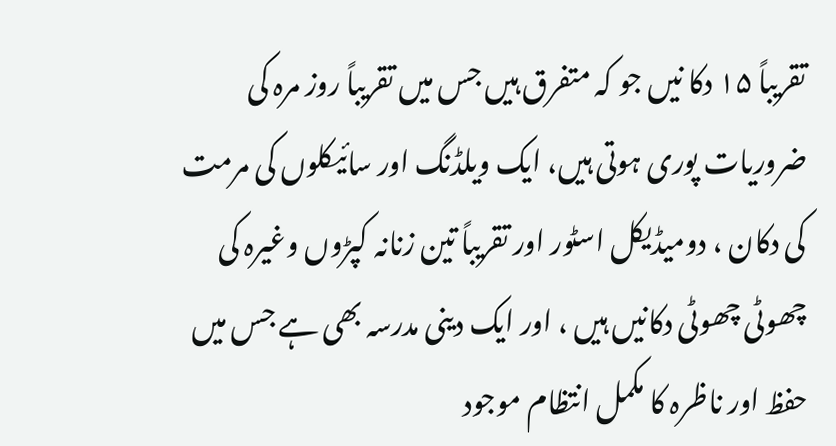تقریباً ۱۵ دکا نیں جو کہ متفرق ہیں جس میں تقریباً روز مرہ کی ضروریات پوری ہوتی ہیں، ایک ویلڈنگ اور سائیکلوں کی مرمت کی دکان ، دومیڈیکل اسٹور اور تقریباً تین زنانہ کپڑوں وغیرہ کی چھوٹی چھوٹی دکانیں ہیں ، اور ایک دینی مدرسہ بھی ہے جس میں حفظ اور ناظرہ کا مکمل انتظام موجود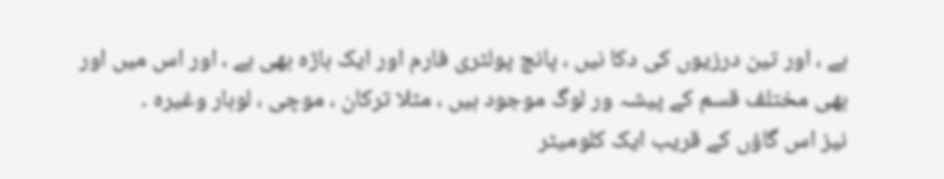ہے ، اور تین درزیوں کی دکا نیں ، پانچ پولٹری فارم اور ایک باڑہ بھی ہے ، اور اس میں اور بھی مختلف قسم کے پیشہ ور لوگ موجود ہیں ، مثلا ترکان ، موچی ، لوہار وغیرہ ۔
نیز اس گاؤں کے قریب ایک کلومیٹر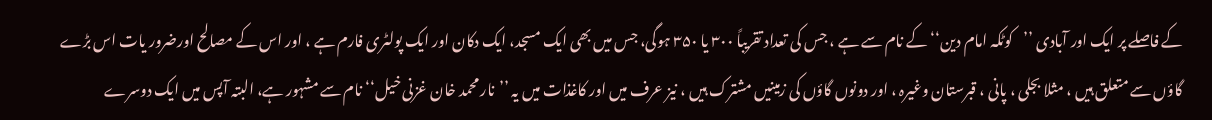کے فاصلے پر ایک اور آبادی ’’کوٹکہ امام دین‘‘ کے نام سے ہے ، جس کی تعداد تقریباً ۳۰۰ یا ۳۵۰ ہوگی، جس میں بھی ایک مسجد، ایک دکان اور ایک پولٹری فارم ہے ، اور اس کے مصالح اورضرور یات اس بڑے گاؤں سے متعلق ہیں ، مثلا بجلی ، پانی ، قبرستان وغیرہ ، اور دونوں گاؤں کی زمینیں مشترک ہیں ، نیز عرف میں اور کاغذات میں یہ ’’نار محمد خان غزنی خیل‘‘ نام سے مشہور ہے، البتہ آپس میں ایک دوسرے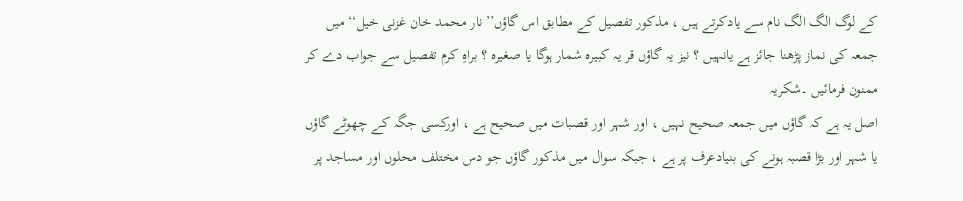کے لوگ الگ الگ نام سے یادکرتے ہیں ، مذکور تفصیل کے مطابق اس گاؤں’’نار محمد خان غزنی خیل‘‘ میں جمعہ کی نماز پڑھنا جائز ہے یانہیں ؟ نیز یہ گاؤں قر یہ کبیرہ شمار ہوگا یا صغیرہ ؟ براہِ کرم تفصیل سے جواب دے کر ممنون فرمائیں ۔شکریہ
اصل یہ ہے کہ گاؤں میں جمعہ صحیح نہیں ، اور شہر اور قصبات میں صحیح ہے ، اورکسی جگہ کے چھوٹے گاؤں یا شہر اور بڑا قصبہ ہونے کی بنیادعرف پر ہے ، جبکہ سوال میں مذکور گاؤں جو دس مختلف محلوں اور مساجد پر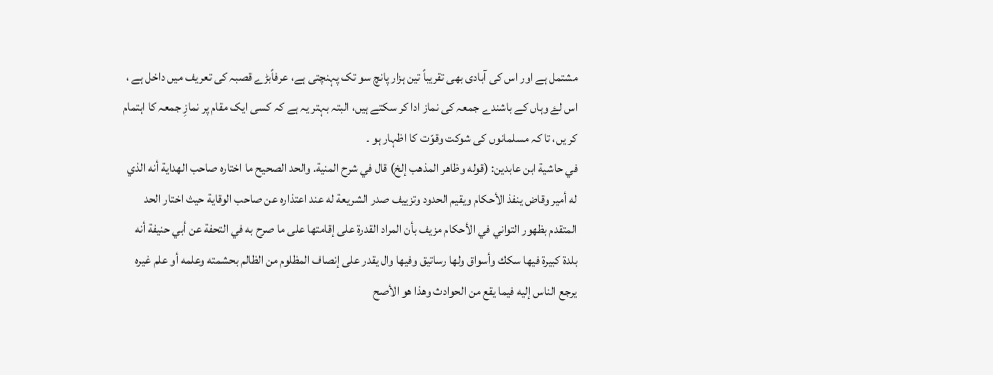مشتمل ہے اور اس کی آبادی بھی تقریباً تین ہزار پانچ سو تک پہنچتی ہے، عرفاًبڑے قصبہ کی تعریف میں داخل ہے ، اس لۓ وہاں کے باشندے جمعہ کی نماز ادا کر سکتے ہیں، البتہ بہتر یہ ہے کہ کسی ایک مقام پر نمازِ جمعہ کا اہتمام کر یں، تا کہ مسلمانوں کی شوکت وقوّت کا اظہار ہو ۔
في حاشية ابن عابدين: (قوله وظاهر المذهب إلخ) قال في شرح المنية. والحد الصحيح ما اختاره صاحب الهداية أنه الذي له أمير وقاض ينفذ الأحكام ويقيم الحدود وتزييف صدر الشريعة له عند اعتذاره عن صاحب الوقاية حيث اختار الحد المتقدم بظهور التواني في الأحكام مزيف بأن المراد القدرة على إقامتها على ما صرح به في التحفة عن أبي حنيفة أنه بلدة كبيرة فيها سكك وأسواق ولها رساتيق وفيها وال يقدر على إنصاف المظلوم من الظالم بحشمته وعلمه أو علم غيره يرجع الناس إليه فيما يقع من الحوادث وهذا هو الأصح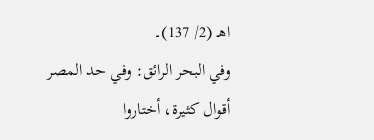اهـ (2/ 137)۔
وفي البحر الرائق: وفي حد المصر أقوال كثيرة، أختاروا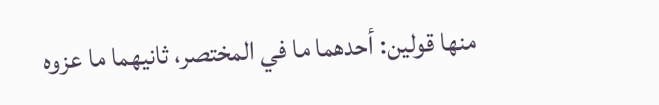منها قولين: أحدهما ما في المختصر، ثانيهما ما عزوه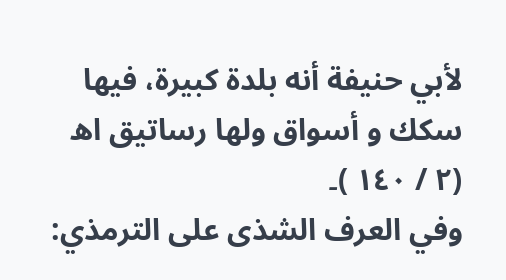لأبي حنيفة أنه بلدة كبيرة، فيها سكك و أسواق ولها رساتیق اھ (٢ / ١٤٠ )۔
وفي العرف الشذى على الترمذي: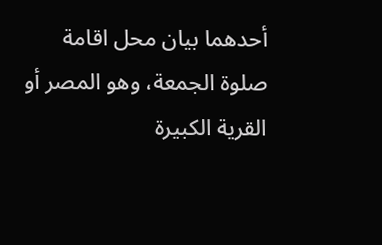أحدهما بيان محل اقامة صلوة الجمعة، وهو المصر أو القرية الكبيرة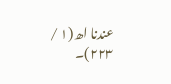عندنا اھ(۱ / ۲۲۳)۔